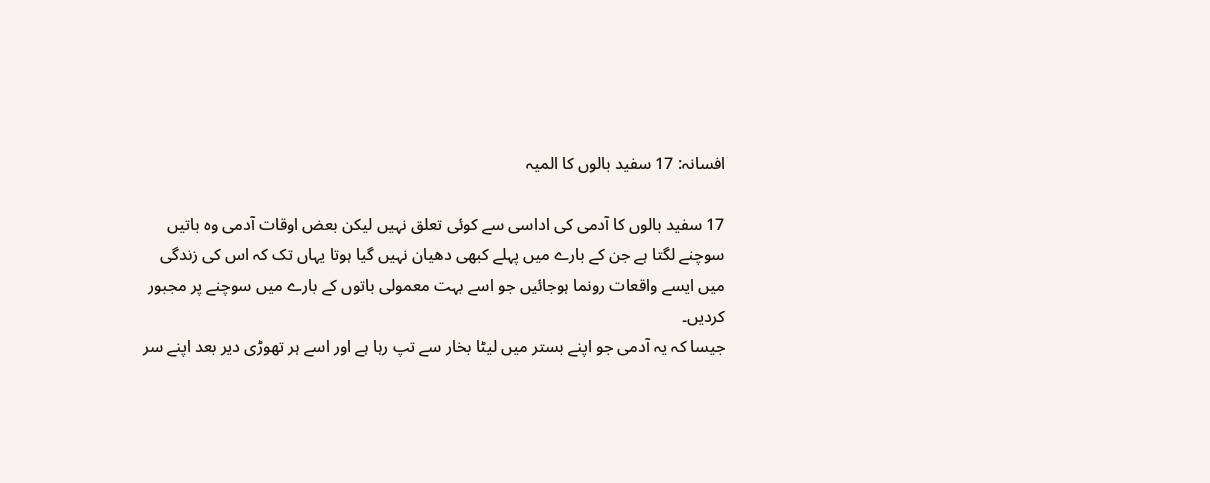افسانہ: 17 سفید بالوں کا المیہ

17 سفید بالوں کا آدمی کی اداسی سے کوئی تعلق نہیں لیکن بعض اوقات آدمی وہ باتیں سوچنے لگتا ہے جن کے بارے میں پہلے کبھی دھیان نہیں گیا ہوتا یہاں تک کہ اس کی زندگی میں ایسے واقعات رونما ہوجائیں جو اسے بہت معمولی باتوں کے بارے میں سوچنے پر مجبور کردیں۔
جیسا کہ یہ آدمی جو اپنے بستر میں لیٹا بخار سے تپ رہا ہے اور اسے ہر تھوڑی دیر بعد اپنے سر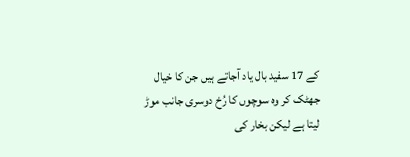کے 17 سفید بال یاد آجاتے ہیں جن کا خیال جھٹک کر وہ سوچوں کا رُخ دوسری جانب موڑ لیتا ہے لیکن بخار کی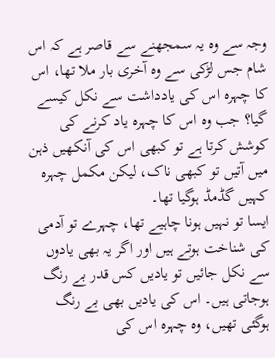وجہ سے وہ یہ سمجھنے سے قاصر ہے کہ اس شام جس لڑکی سے وہ آخری بار ملا تھا، اس کا چہرہ اس کی یادداشت سے نکل کیسے گیا؟ جب وہ اس کا چہرہ یاد کرنے کی کوشش کرتا ہے تو کبھی اس کی آنکھیں ذہن میں آتیں تو کبھی ناک، لیکن مکمل چہرہ کہیں گڈمڈ ہوگیا تھا۔
ایسا تو نہیں ہونا چاہیے تھا، چہرے تو آدمی کی شناخت ہوتے ہیں اور اگر یہ بھی یادوں سے نکل جائیں تو یادیں کس قدر بے رنگ ہوجاتی ہیں۔ اس کی یادیں بھی بے رنگ ہوگئی تھیں، وہ چہرہ اس کی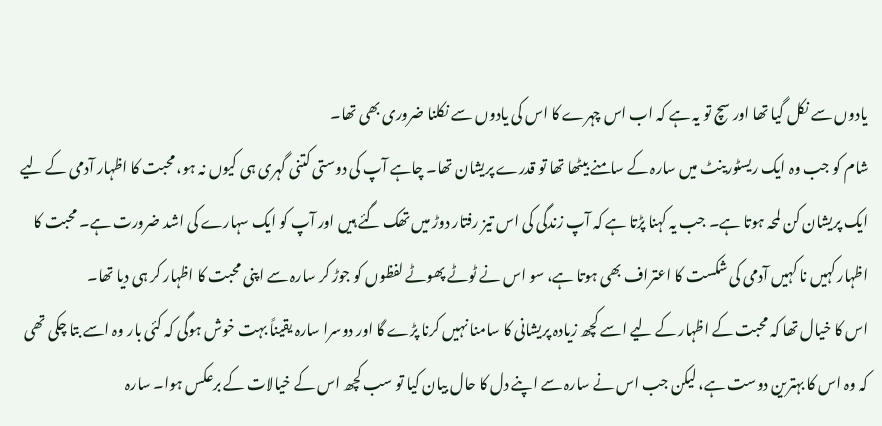یادوں سے نکل گیا تھا اور سچ تو یہ ہے کہ اب اس چہرے کا اس کی یادوں سے نکلنا ضروری بھی تھا۔
شام کو جب وہ ایک ریسٹورینٹ میں سارہ کے سامنے بیٹھا تھا تو قدرے پریشان تھا۔ چاہے آپ کی دوستی کتنی گہری ہی کیوں نہ ہو، محبت کا اظہار آدمی کے لیے ایک پریشان کن لمحہ ہوتا ہے۔ جب یہ کہنا پڑتا ہے کہ آپ زندگی کی اس تیز رفتار دوڑ میں تھک گئے ہیں اور آپ کو ایک سہارے کی اشد ضرورت ہے۔ محبت کا اظہار کہیں نا کہیں آدمی کی شکست کا اعتراف بھی ہوتا ہے، سو اس نے ٹوٹے پھوٹے لفظوں کو جوڑ کر سارہ سے اپنی محبت کا اظہار کر ہی دیا تھا۔
اس کا خیال تھا کہ محبت کے اظہار کے لیے اسے کچھ زیادہ پریشانی کا سامنا نہیں کرنا پڑے گا اور دوسرا سارہ یقیناً بہت خوش ہوگی کہ کئی بار وہ اسے بتا چکی تھی کہ وہ اس کا بہترین دوست ہے، لیکن جب اس نے سارہ سے اپنے دل کا حال بیان کیا تو سب کچھ اس کے خیالات کے برعکس ہوا۔ سارہ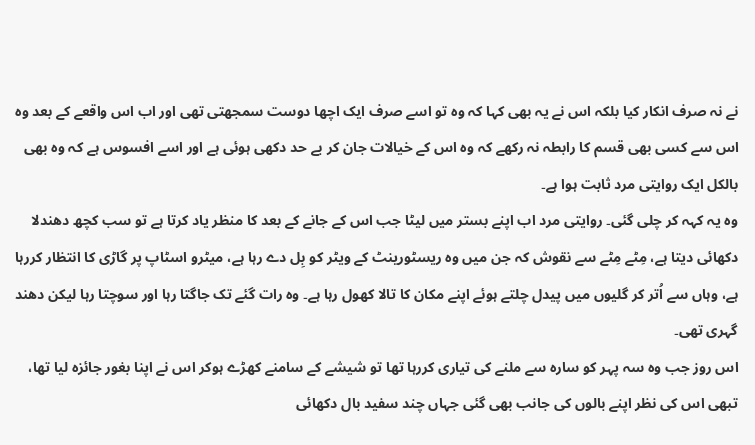نے نہ صرف انکار کیا بلکہ اس نے یہ بھی کہا کہ وہ تو اسے صرف ایک اچھا دوست سمجھتی تھی اور اب اس واقعے کے بعد وہ اس سے کسی بھی قسم کا رابطہ نہ رکھے کہ وہ اس کے خیالات جان کر بے حد دکھی ہوئی ہے اور اسے افسوس ہے کہ وہ بھی بالکل ایک روایتی مرد ثابت ہوا ہے۔
وہ یہ کہہ کر چلی گئی۔ روایتی مرد اب اپنے بستر میں لیٹا جب اس کے جانے کے بعد کا منظر یاد کرتا ہے تو سب کچھ دھندلا دکھائی دیتا ہے، مِٹے مِٹے سے نقوش کہ جن میں وہ ریسٹورینٹ کے ویٹر کو بِل دے رہا ہے، میٹرو اسٹاپ پر گاڑی کا انتظار کررہا ہے، وہاں سے اُتر کر گلیوں میں پیدل چلتے ہوئے اپنے مکان کا تالا کھول رہا ہے۔ وہ رات گئے تک جاگتا رہا اور سوچتا رہا لیکن دھند گہری تھی۔
اس روز جب وہ سہ پہر کو سارہ سے ملنے کی تیاری کررہا تھا تو شیشے کے سامنے کھڑے ہوکر اس نے اپنا بغور جائزہ لیا تھا، تبھی اس کی نظر اپنے بالوں کی جانب بھی گئی جہاں چند سفید بال دکھائی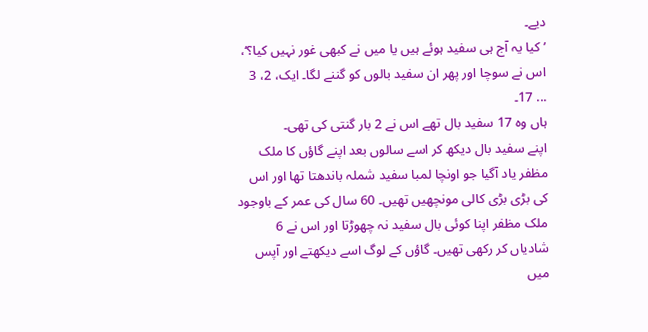دیے۔
’کیا یہ آج ہی سفید ہوئے ہیں یا میں نے کبھی غور نہیں کیا؟‘، اس نے سوچا اور پھر ان سفید بالوں کو گننے لگا۔ ایک، 2، 3 ... 17۔
ہاں وہ 17 سفید بال تھے اس نے 2 بار گنتی کی تھی۔
اپنے سفید بال دیکھ کر اسے سالوں بعد اپنے گاؤں کا ملک مظفر یاد آگیا جو اونچا لمبا سفید شملہ باندھتا تھا اور اس کی بڑی بڑی کالی مونچھیں تھیں۔ 60 سال کی عمر کے باوجود ملک مظفر اپنا کوئی بال سفید نہ چھوڑتا اور اس نے 6 شادیاں کر رکھی تھیں۔ گاؤں کے لوگ اسے دیکھتے اور آپس میں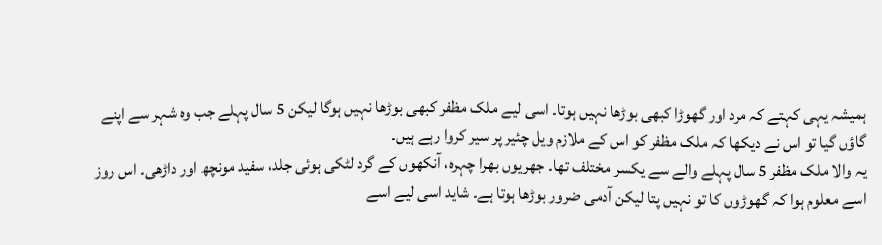ہمیشہ یہی کہتے کہ مرد اور گھوڑا کبھی بوڑھا نہیں ہوتا۔ اسی لیے ملک مظفر کبھی بوڑھا نہیں ہوگا لیکن 5 سال پہلے جب وہ شہر سے اپنے گاؤں گیا تو اس نے دیکھا کہ ملک مظفر کو اس کے ملازم ویل چئیر پر سیر کروا رہے ہیں۔
یہ والا ملک مظفر 5 سال پہلے والے سے یکسر مختلف تھا۔ جھریوں بھرا چہرہ، آنکھوں کے گرد لٹکی ہوئی جلد، سفید مونچھ اور داڑھی۔ اس روز اسے معلوم ہوا کہ گھوڑوں کا تو نہیں پتا لیکن آدمی ضرور بوڑھا ہوتا ہے۔ شاید اسی لیے اسے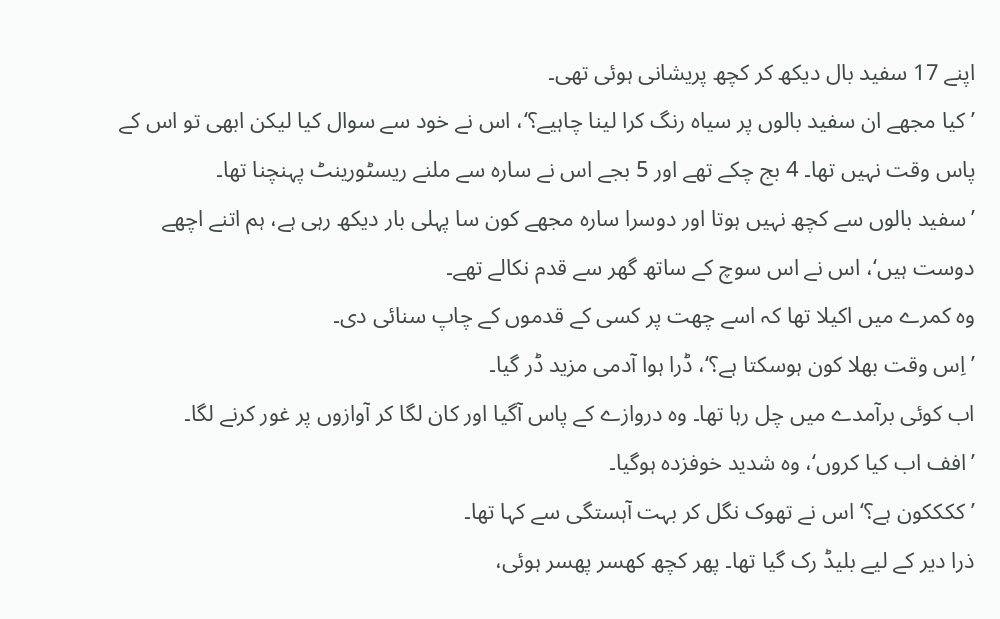اپنے 17 سفید بال دیکھ کر کچھ پریشانی ہوئی تھی۔
’کیا مجھے ان سفید بالوں پر سیاہ رنگ کرا لینا چاہیے؟‘، اس نے خود سے سوال کیا لیکن ابھی تو اس کے پاس وقت نہیں تھا۔ 4 بج چکے تھے اور 5 بجے اس نے سارہ سے ملنے ریسٹورینٹ پہنچنا تھا۔
’سفید بالوں سے کچھ نہیں ہوتا اور دوسرا سارہ مجھے کون سا پہلی بار دیکھ رہی ہے، ہم اتنے اچھے دوست ہیں‘، اس نے اس سوچ کے ساتھ گھر سے قدم نکالے تھے۔
وہ کمرے میں اکیلا تھا کہ اسے چھت پر کسی کے قدموں کے چاپ سنائی دی۔
’اِس وقت بھلا کون ہوسکتا ہے؟‘، ڈرا ہوا آدمی مزید ڈر گیا۔
اب کوئی برآمدے میں چل رہا تھا۔ وہ دروازے کے پاس آگیا اور کان لگا کر آوازوں پر غور کرنے لگا۔
’افف اب کیا کروں‘، وہ شدید خوفزدہ ہوگیا۔
’ککککون ہے؟‘ اس نے تھوک نگل کر بہت آہستگی سے کہا تھا۔
ذرا دیر کے لیے بلیڈ رک گیا تھا۔ پھر کچھ کھسر پھسر ہوئی،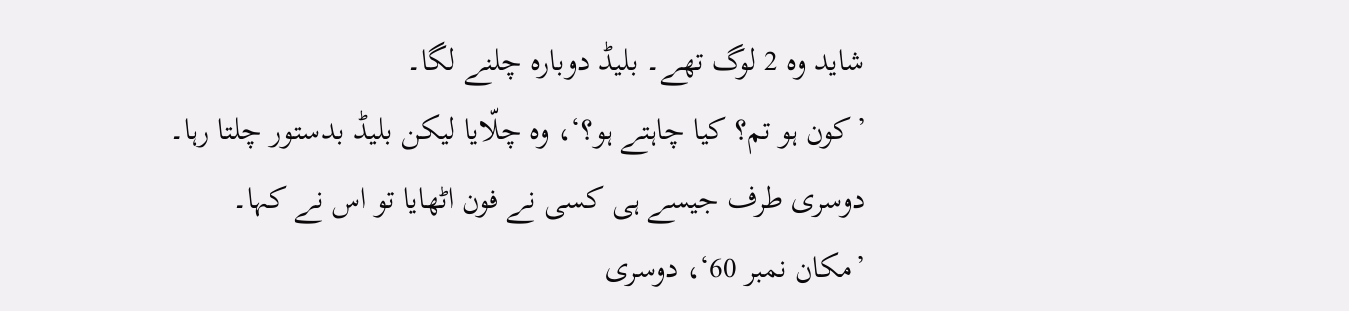شاید وہ 2 لوگ تھے۔ بلیڈ دوبارہ چلنے لگا۔
’کون ہو تم؟ کیا چاہتے ہو؟‘، وہ چلّایا لیکن بلیڈ بدستور چلتا رہا۔
دوسری طرف جیسے ہی کسی نے فون اٹھایا تو اس نے کہا۔
’مکان نمبر 60‘، دوسری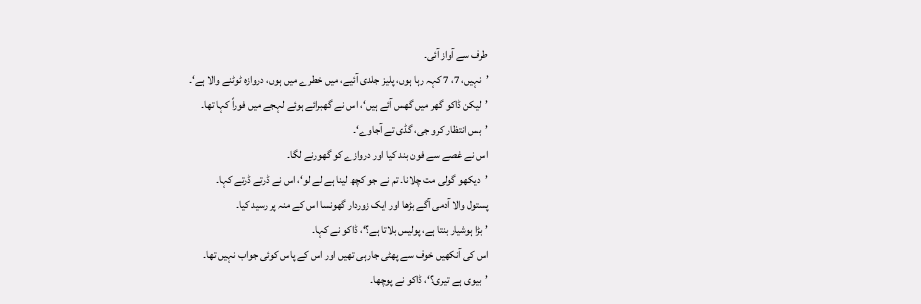طرف سے آواز آئی۔
’نہیں، 7، 7 کہہ رہا ہوں، پلیز جلدی آئیے، میں خطرے میں ہوں، دروازہ ٹوٹنے والا ہے‘۔
’لیکن ڈاکو گھر میں گھس آئے ہیں‘، اس نے گھبرائے ہوئے لہجے میں فوراً کہا تھا۔
’بس انتظار کرو جی، گڈی تے آجاوے‘۔
اس نے غصے سے فون بند کیا اور دروازے کو گھورنے لگا۔
’دیکھو گولی مت چلانا۔ تم نے جو کچھ لینا ہے لے لو‘، اس نے ڈرتے ڈرتے کہا۔
پستول والا آدمی آگے بڑھا اور ایک زوردار گھونسا اس کے منہ پر رسید کیا۔
’بڑا ہوشیار بنتا ہے، پولیس بلاتا ہے؟‘، ڈاکو نے کہا۔
اس کی آنکھیں خوف سے پھٹی جارہی تھیں اور اس کے پاس کوئی جواب نہیں تھا۔
’بیوی ہے تیری؟‘، ڈاکو نے پوچھا۔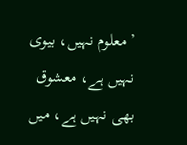’معلوم نہیں، بیوی نہیں ہے، معشوق بھی نہیں ہے، میں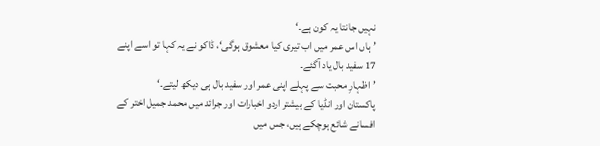نہیں جانتا یہ کون ہے۔‘
’ہاں اس عمر میں اب تیری کیا معشوق ہوگی‘، ڈاکو نے یہ کہا تو اسے اپنے 17 سفید بال یاد آگئے۔
’اظہارِ محبت سے پہلے اپنی عمر اور سفید بال ہی دیکھ لیتے۔‘
پاکستان اور انڈیا کے بیشتر اردو اخبارات اور جرائد میں محمد جمیل اختر کے افسانے شائع ہوچکے ہیں، جس میں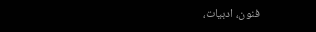فنون، ادبیات،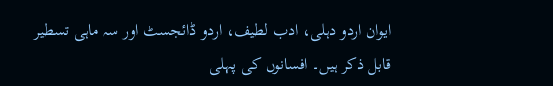ایوان اردو دہلی، ادب لطیف، اردو ڈائجسٹ اور سہ ماہی تسطیر قابل ذکر ہیں۔ افسانوں کی پہلی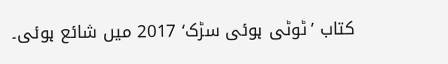کتاب ’ٹوٹی ہوئی سڑک‘ 2017 میں شائع ہوئی۔